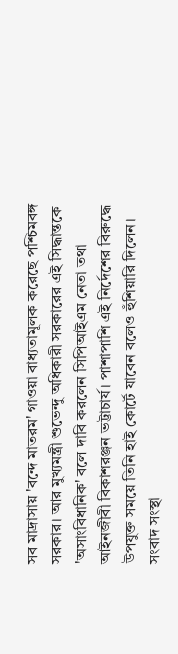সব মাদ্রাসায় 'বন্দে মাতরম' গাওয়া বাধ্যতামূলক করেছে পশ্চিমবঙ্গ সরকার। আর মুখ্যমন্ত্রী শুভেন্দু অধিকারী সরকারের এই সিদ্ধান্তকে 'অসাংবিধানিক' বলে দাবি করলেন সিপিআইএম নেতা তথা আইনজীবী বিকাশরঞ্জন ভট্টাচার্য। পাশাপাশি এই নির্দেশের বিরুদ্ধে উপযুক্ত সময়ে তিনি হাই কোর্টে যাবেন বলেও হুঁশিয়ারি দিলেন।
সংবাদ সংস্থা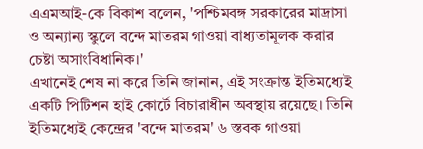এএমআই-কে বিকাশ বলেন, 'পশ্চিমবঙ্গ সরকারের মাদ্রাসা ও অন্যান্য স্কুলে বন্দে মাতরম গাওয়া বাধ্যতামূলক করার চেষ্টা অসাংবিধানিক।'
এখানেই শেষ না করে তিনি জানান, এই সংক্রান্ত ইতিমধ্যেই একটি পিটিশন হাই কোর্টে বিচারাধীন অবস্থায় রয়েছে। তিনি ইতিমধ্যেই কেন্দ্রের 'বন্দে মাতরম' ৬ স্তবক গাওয়া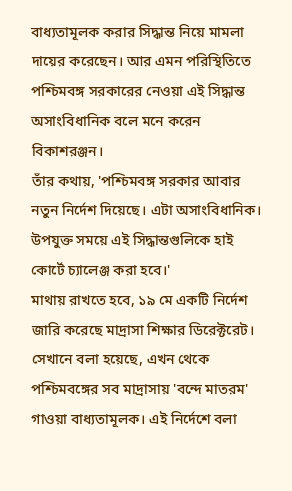বাধ্যতামূলক করার সিদ্ধান্ত নিয়ে মামলা দায়ের করেছেন। আর এমন পরিস্থিতিতে পশ্চিমবঙ্গ সরকারের নেওয়া এই সিদ্ধান্ত অসাংবিধানিক বলে মনে করেন বিকাশরঞ্জন।
তাঁর কথায়, 'পশ্চিমবঙ্গ সরকার আবার নতুন নির্দেশ দিয়েছে। এটা অসাংবিধানিক। উপযুক্ত সময়ে এই সিদ্ধান্তগুলিকে হাই কোর্টে চ্যালেঞ্জ করা হবে।'
মাথায় রাখতে হবে, ১৯ মে একটি নির্দেশ জারি করেছে মাদ্রাসা শিক্ষার ডিরেক্টরেট। সেখানে বলা হয়েছে, এখন থেকে পশ্চিমবঙ্গের সব মাদ্রাসায় 'বন্দে মাতরম' গাওয়া বাধ্যতামূলক। এই নির্দেশে বলা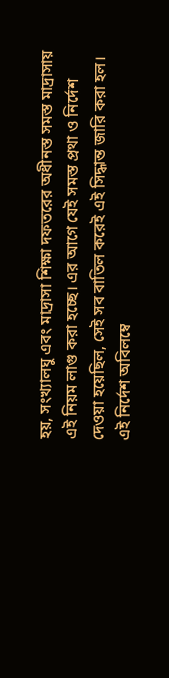হয়, সংখ্যালঘু এবং মাদ্রাসা শিক্ষা দফতরের অধীনস্ত সমস্ত মাদ্রাসায় এই নিয়ম লাগু করা হচ্ছে। এর আগে যেই সমস্ত প্রথা ও নির্দেশ দেওয়া হয়েছিল, সেই সব বাতিল করেই এই সিদ্ধান্ত জারি করা হল। এই নির্দেশ অবিলম্বে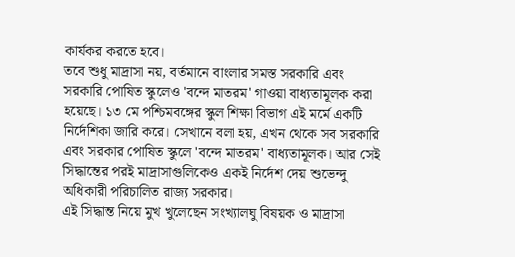কার্যকর করতে হবে।
তবে শুধু মাদ্রাসা নয়, বর্তমানে বাংলার সমস্ত সরকারি এবং সরকারি পোষিত স্কুলেও 'বন্দে মাতরম' গাওয়া বাধ্যতামূলক করা হয়েছে। ১৩ মে পশ্চিমবঙ্গের স্কুল শিক্ষা বিভাগ এই মর্মে একটি নির্দেশিকা জারি করে। সেখানে বলা হয়, এখন থেকে সব সরকারি এবং সরকার পোষিত স্কুলে 'বন্দে মাতরম' বাধ্যতামূলক। আর সেই সিদ্ধান্তের পরই মাদ্রাসাগুলিকেও একই নির্দেশ দেয় শুভেন্দু অধিকারী পরিচালিত রাজ্য সরকার।
এই সিদ্ধান্ত নিয়ে মুখ খুলেছেন সংখ্যালঘু বিষয়ক ও মাদ্রাসা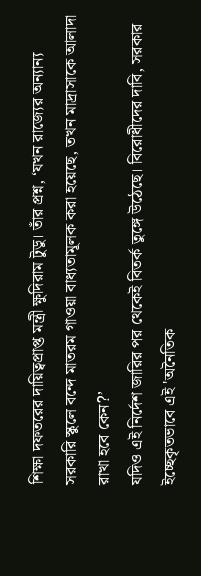শিক্ষা দফতরের দায়িত্বপ্রাপ্ত মন্ত্রী ক্ষুদিরাম টুডু। তাঁর প্রশ্ন, ‘যখন রাজ্যের অন্যান্য সরকারি স্কুলে বন্দে মাতরম গাওয়া বাধ্যতামূলক করা হয়েছে, তখন মাদ্রাসাকে আলাদা রাখা হবে কেন?’
যদিও এই নির্দেশ জারির পর থেকেই বিতর্ক তুঙ্গে উঠেছে। বিরোধীদের দাবি, সরকার ইচ্ছেকৃতভাবে এই 'অনৈতিক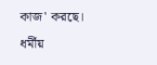কাজ' করছে। ধর্মীয়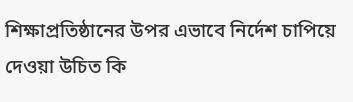শিক্ষাপ্রতিষ্ঠানের উপর এভাবে নির্দেশ চাপিয়ে দেওয়া উচিত কি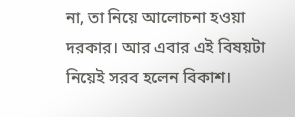না, তা নিয়ে আলোচনা হওয়া দরকার। আর এবার এই বিষয়টা নিয়েই সরব হলেন বিকাশ।